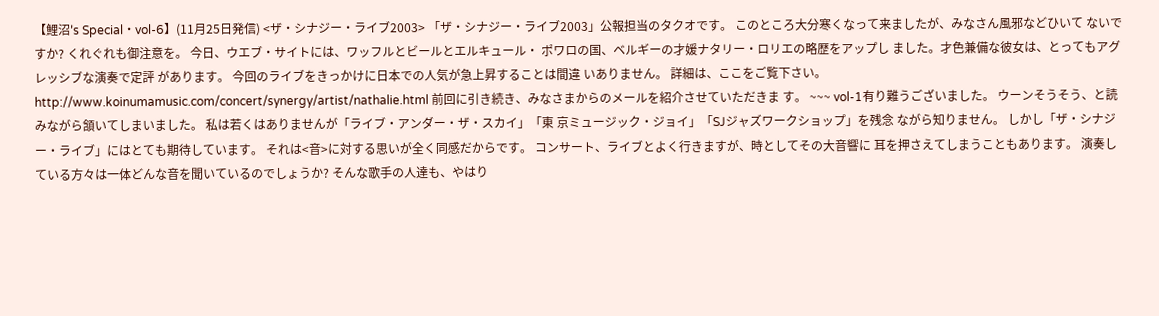【鯉沼's Special・vol-6】(11月25日発信) <ザ・シナジー・ライブ2003> 「ザ・シナジー・ライブ2003」公報担当のタクオです。 このところ大分寒くなって来ましたが、みなさん風邪などひいて ないですか? くれぐれも御注意を。 今日、ウエブ・サイトには、ワッフルとビールとエルキュール・ ポワロの国、ベルギーの才媛ナタリー・ロリエの略歴をアップし ました。才色兼備な彼女は、とってもアグレッシブな演奏で定評 があります。 今回のライブをきっかけに日本での人気が急上昇することは間違 いありません。 詳細は、ここをご覧下さい。 http://www.koinumamusic.com/concert/synergy/artist/nathalie.html 前回に引き続き、みなさまからのメールを紹介させていただきま す。 ~~~ vol-1有り難うございました。 ウーンそうそう、と読みながら頷いてしまいました。 私は若くはありませんが「ライブ・アンダー・ザ・スカイ」「東 京ミュージック・ジョイ」「SJジャズワークショップ」を残念 ながら知りません。 しかし「ザ・シナジー・ライブ」にはとても期待しています。 それは<音>に対する思いが全く同感だからです。 コンサート、ライブとよく行きますが、時としてその大音響に 耳を押さえてしまうこともあります。 演奏している方々は一体どんな音を聞いているのでしょうか? そんな歌手の人達も、やはり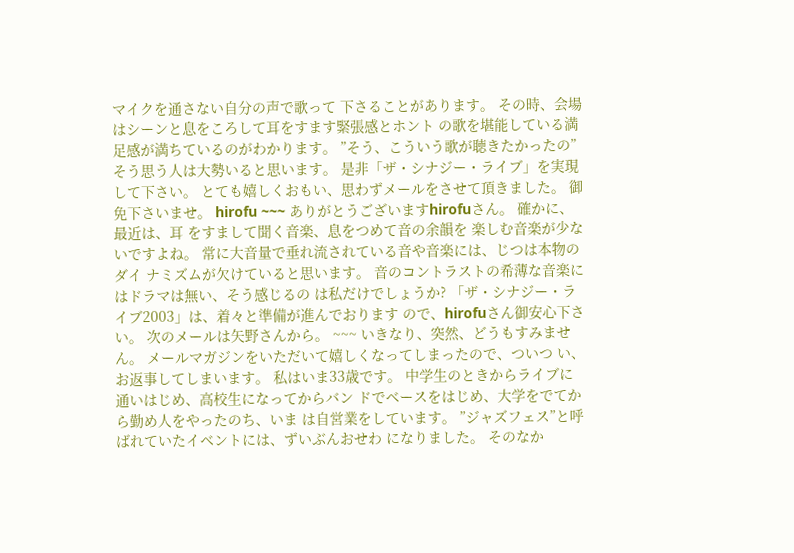マイクを通さない自分の声で歌って 下さることがあります。 その時、会場はシーンと息をころして耳をすます緊張感とホント の歌を堪能している満足感が満ちているのがわかります。 ”そう、こういう歌が聴きたかったの” そう思う人は大勢いると思います。 是非「ザ・シナジー・ライブ」を実現して下さい。 とても嬉しくおもい、思わずメールをさせて頂きました。 御免下さいませ。 hirofu ~~~ ありがとうございますhirofuさん。 確かに、最近は、耳 をすまして聞く音楽、息をつめて音の余韻を 楽しむ音楽が少ないですよね。 常に大音量で垂れ流されている音や音楽には、じつは本物のダイ ナミズムが欠けていると思います。 音のコントラストの希薄な音楽にはドラマは無い、そう感じるの は私だけでしょうか? 「ザ・シナジー・ライブ2003」は、着々と準備が進んでおります ので、hirofuさん御安心下さい。 次のメールは矢野さんから。 ~~~ いきなり、突然、どうもすみません。 メールマガジンをいただいて嬉しくなってしまったので、ついつ い、お返事してしまいます。 私はいま33歳です。 中学生のときからライブに通いはじめ、高校生になってからバン ドでベースをはじめ、大学をでてから勤め人をやったのち、いま は自営業をしています。 ”ジャズフェス”と呼ばれていたイベントには、ずいぶんおせわ になりました。 そのなか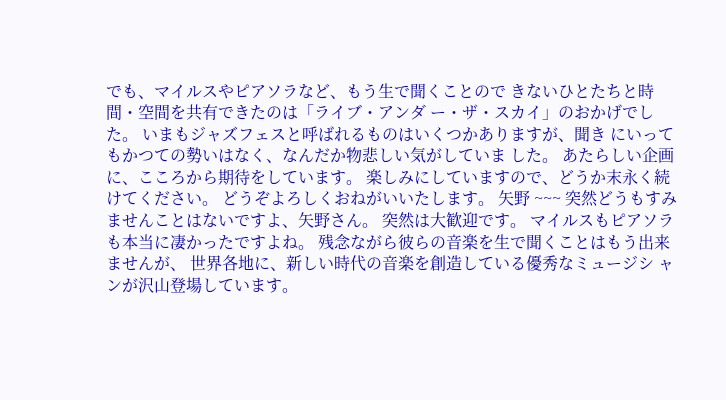でも、マイルスやピアソラなど、もう生で聞くことので きないひとたちと時間・空間を共有できたのは「ライブ・アンダ ー・ザ・スカイ」のおかげでした。 いまもジャズフェスと呼ばれるものはいくつかありますが、聞き にいってもかつての勢いはなく、なんだか物悲しい気がしていま した。 あたらしい企画に、こころから期待をしています。 楽しみにしていますので、どうか末永く続けてください。 どうぞよろしくおねがいいたします。 矢野 ~~~ 突然どうもすみませんことはないですよ、矢野さん。 突然は大歓迎です。 マイルスもピアソラも本当に凄かったですよね。 残念ながら彼らの音楽を生で聞くことはもう出来ませんが、 世界各地に、新しい時代の音楽を創造している優秀なミュージシ ャンが沢山登場しています。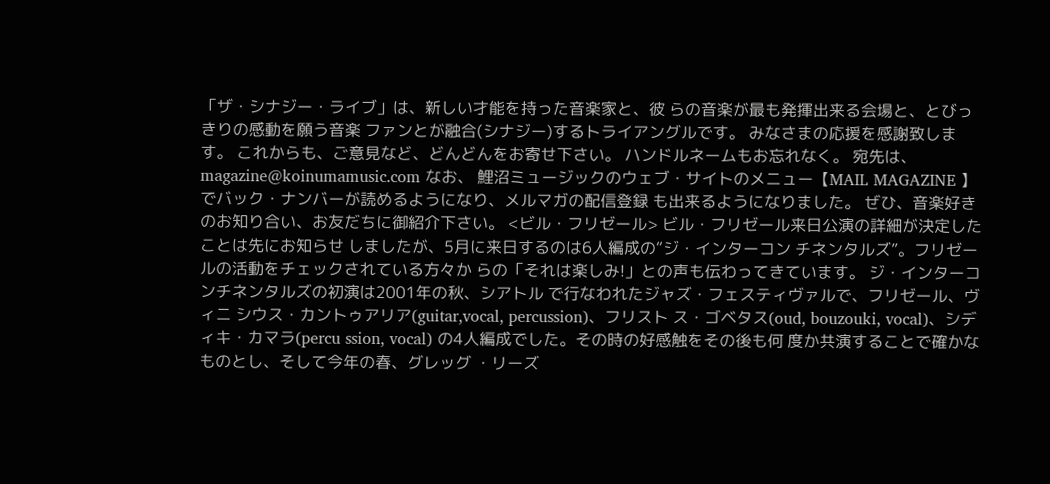「ザ・シナジー・ライブ」は、新しい才能を持った音楽家と、彼 らの音楽が最も発揮出来る会場と、とびっきりの感動を願う音楽 ファンとが融合(シナジー)するトライアングルです。 みなさまの応援を感謝致します。 これからも、ご意見など、どんどんをお寄せ下さい。 ハンドルネームもお忘れなく。 宛先は、magazine@koinumamusic.com なお、 鯉沼ミュージックのウェブ・サイトのメニュー【MAIL MAGAZINE 】でバック・ナンバーが読めるようになり、メルマガの配信登録 も出来るようになりました。 ぜひ、音楽好きのお知り合い、お友だちに御紹介下さい。 <ビル・フリゼール> ビル・フリゼール来日公演の詳細が決定したことは先にお知らせ しましたが、5月に来日するのは6人編成の“ジ・インターコン チネンタルズ”。フリゼールの活動をチェックされている方々か らの「それは楽しみ!」との声も伝わってきています。 ジ・インターコンチネンタルズの初演は2001年の秋、シアトル で行なわれたジャズ・フェスティヴァルで、フリゼール、ヴィニ シウス・カントゥアリア(guitar,vocal, percussion)、フリスト ス・ゴベタス(oud, bouzouki, vocal)、シディキ・カマラ(percu ssion, vocal) の4人編成でした。その時の好感触をその後も何 度か共演することで確かなものとし、そして今年の春、グレッグ ・リーズ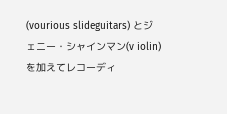(vourious slideguitars) とジェニー・シャインマン(v iolin) を加えてレコーディ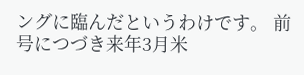ングに臨んだというわけです。 前号につづき来年3月米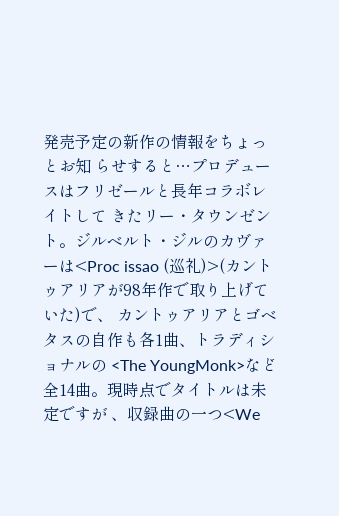発売予定の新作の情報をちょっとお知 らせすると…プロデュースはフリゼールと長年コラボレイトして きたリー・タウンゼント。ジルベルト・ジルのカヴァーは<Proc issao (巡礼)>(カントゥアリアが98年作で取り上げていた)で、 カントゥアリアとゴベタスの自作も各1曲、トラディショナルの <The YoungMonk>など全14曲。現時点でタイトルは未定ですが 、収録曲の一つ<We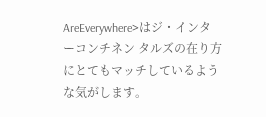AreEverywhere>はジ・インターコンチネン タルズの在り方にとてもマッチしているような気がします。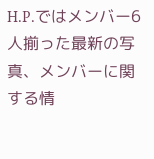H.P.ではメンバー6人揃った最新の写真、メンバーに関する情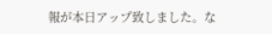報が本日アップ致しました。な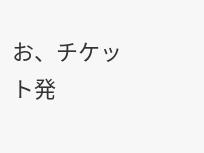お、チケット発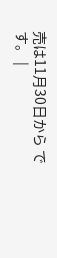売は11月30日から です。 |